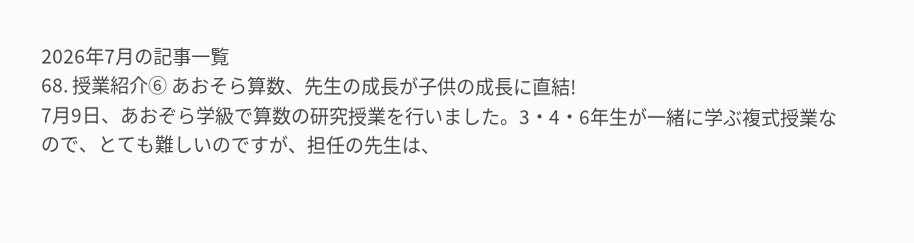2026年7月の記事一覧
68. 授業紹介⑥ あおそら算数、先生の成長が子供の成長に直結!
7月9日、あおぞら学級で算数の研究授業を行いました。3・4・6年生が一緒に学ぶ複式授業なので、とても難しいのですが、担任の先生は、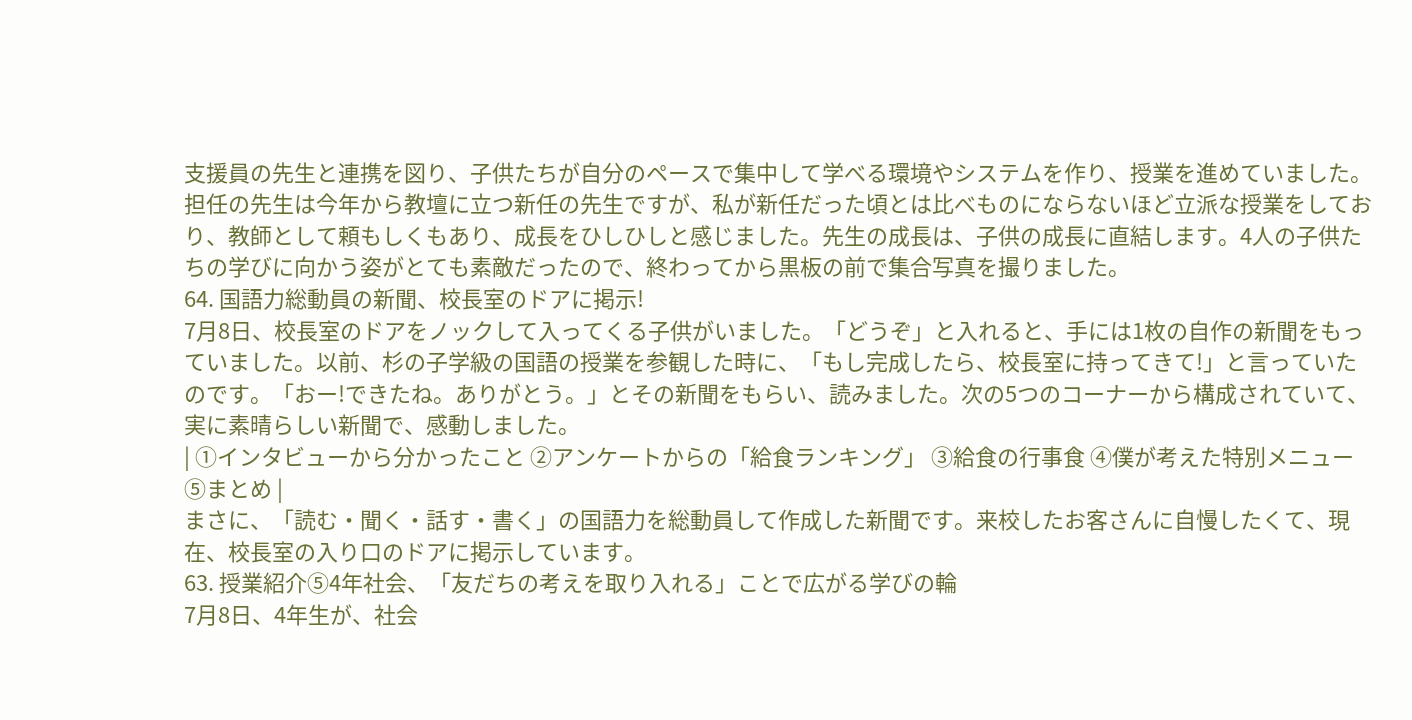支援員の先生と連携を図り、子供たちが自分のペースで集中して学べる環境やシステムを作り、授業を進めていました。担任の先生は今年から教壇に立つ新任の先生ですが、私が新任だった頃とは比べものにならないほど立派な授業をしており、教師として頼もしくもあり、成長をひしひしと感じました。先生の成長は、子供の成長に直結します。4人の子供たちの学びに向かう姿がとても素敵だったので、終わってから黒板の前で集合写真を撮りました。
64. 国語力総動員の新聞、校長室のドアに掲示!
7月8日、校長室のドアをノックして入ってくる子供がいました。「どうぞ」と入れると、手には1枚の自作の新聞をもっていました。以前、杉の子学級の国語の授業を参観した時に、「もし完成したら、校長室に持ってきて!」と言っていたのです。「おー!できたね。ありがとう。」とその新聞をもらい、読みました。次の5つのコーナーから構成されていて、実に素晴らしい新聞で、感動しました。
| ①インタビューから分かったこと ②アンケートからの「給食ランキング」 ③給食の行事食 ④僕が考えた特別メニュー ⑤まとめ |
まさに、「読む・聞く・話す・書く」の国語力を総動員して作成した新聞です。来校したお客さんに自慢したくて、現在、校長室の入り口のドアに掲示しています。
63. 授業紹介⑤4年社会、「友だちの考えを取り入れる」ことで広がる学びの輪
7月8日、4年生が、社会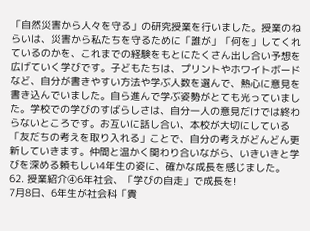「自然災害から人々を守る」の研究授業を行いました。授業のねらいは、災害から私たちを守るために「誰が」「何を」してくれているのかを、これまでの経験をもとにたくさん出し合い予想を広げていく学びです。子どもたちは、プリントやホワイトボードなど、自分が書きやすい方法や学ぶ人数を選んで、熱心に意見を書き込んでいました。自ら進んで学ぶ姿勢がとても光っていました。学校での学びのすばらしさは、自分一人の意見だけでは終わらないところです。お互いに話し合い、本校が大切にしている「友だちの考えを取り入れる」ことで、自分の考えがどんどん更新していきます。仲間と温かく関わり合いながら、いきいきと学びを深める頼もしい4年生の姿に、確かな成長を感じました。
62. 授業紹介④6年社会、「学びの自走」で成長を!
7月8日、6年生が社会科「貴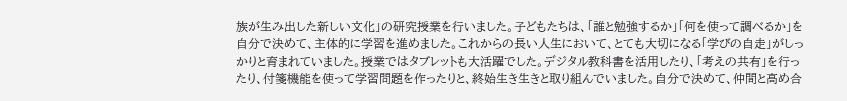族が生み出した新しい文化」の研究授業を行いました。子どもたちは、「誰と勉強するか」「何を使って調べるか」を自分で決めて、主体的に学習を進めました。これからの長い人生において、とても大切になる「学びの自走」がしっかりと育まれていました。授業ではタブレットも大活躍でした。デジタル教科書を活用したり、「考えの共有」を行ったり、付箋機能を使って学習問題を作ったりと、終始生き生きと取り組んでいました。自分で決めて、仲間と高め合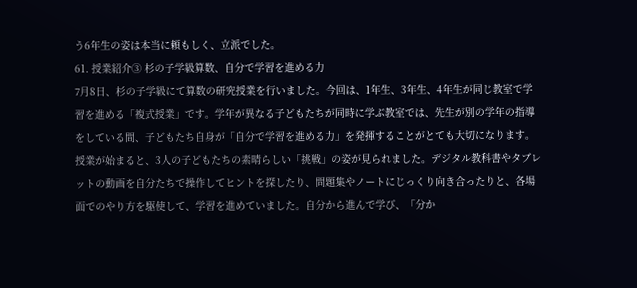う6年生の姿は本当に頼もしく、立派でした。
61. 授業紹介③ 杉の子学級算数、自分で学習を進める力
7月8日、杉の子学級にて算数の研究授業を行いました。今回は、1年生、3年生、4年生が同じ教室で学習を進める「複式授業」です。学年が異なる子どもたちが同時に学ぶ教室では、先生が別の学年の指導をしている間、子どもたち自身が「自分で学習を進める力」を発揮することがとても大切になります。授業が始まると、3人の子どもたちの素晴らしい「挑戦」の姿が見られました。デジタル教科書やタブレットの動画を自分たちで操作してヒントを探したり、問題集やノートにじっくり向き合ったりと、各場面でのやり方を駆使して、学習を進めていました。自分から進んで学び、「分か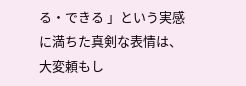る・できる 」という実感に満ちた真剣な表情は、大変頼もし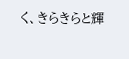く、きらきらと輝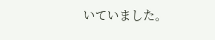いていました。